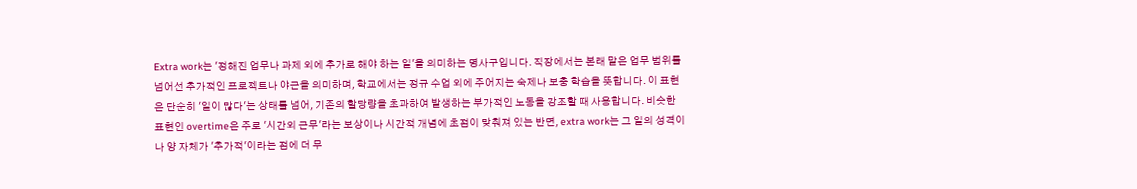Extra work는 '정해진 업무나 과제 외에 추가로 해야 하는 일'을 의미하는 명사구입니다. 직장에서는 본래 맡은 업무 범위를 넘어선 추가적인 프로젝트나 야근을 의미하며, 학교에서는 정규 수업 외에 주어지는 숙제나 보충 학습을 뜻합니다. 이 표현은 단순히 '일이 많다'는 상태를 넘어, 기존의 할당량을 초과하여 발생하는 부가적인 노동을 강조할 때 사용합니다. 비슷한 표현인 overtime은 주로 '시간외 근무'라는 보상이나 시간적 개념에 초점이 맞춰져 있는 반면, extra work는 그 일의 성격이나 양 자체가 '추가적'이라는 점에 더 무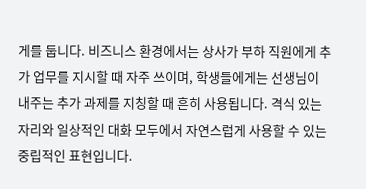게를 둡니다. 비즈니스 환경에서는 상사가 부하 직원에게 추가 업무를 지시할 때 자주 쓰이며, 학생들에게는 선생님이 내주는 추가 과제를 지칭할 때 흔히 사용됩니다. 격식 있는 자리와 일상적인 대화 모두에서 자연스럽게 사용할 수 있는 중립적인 표현입니다.